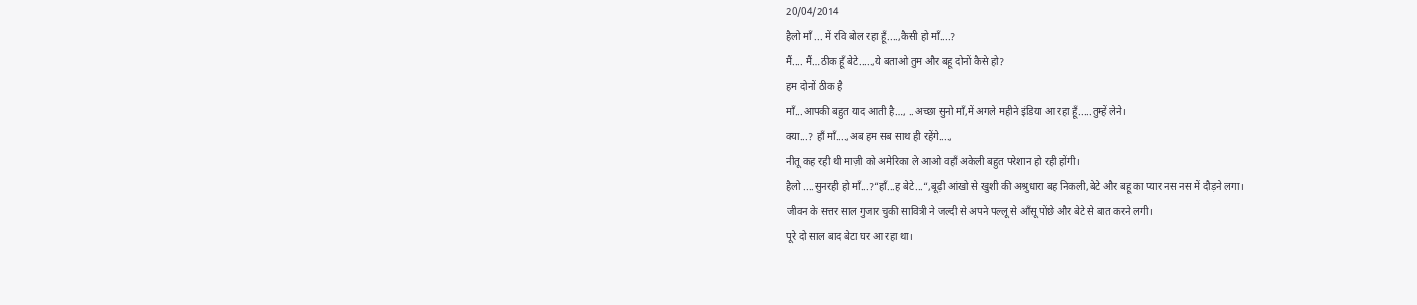20/04/2014
हैलो माँ ... में रवि बोल रहा हूँ....,कैसी हो माँ....?
मैं.... मैं…ठीक हूँ बेटे.....,ये बताओ तुम और बहू दोनों कैसे हो?
हम दोनों ठीक है
माँ...आपकी बहुत याद आती है…, ..अच्छा सुनो माँ,में अगले महीने इंडिया आ रहा हूँ.....तुम्हें लेने।
क्या...? हाँ माँ....,अब हम सब साथ ही रहेंगे....,
नीतू कह रही थी माज़ी को अमेरिका ले आओ वहाँ अकेली बहुत परेशान हो रही होंगी।
हैलो ....सुनरही हो माँ...?“हाँ...ह बेटे...“,बूढ़ी आंखो से खुशी की अश्रुधारा बह निकली,बेटे और बहू का प्यार नस नस में दौड़ने लगा।
जीवन के सत्तर साल गुजार चुकी सावित्री ने जल्दी से अपने पल्लू से आँसू पोंछे और बेटे से बात करने लगी।
पूरे दो साल बाद बेटा घर आ रहा था।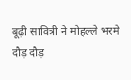बूढ़ी सावित्री ने मोहल्ले भरमे दौड़ दौड़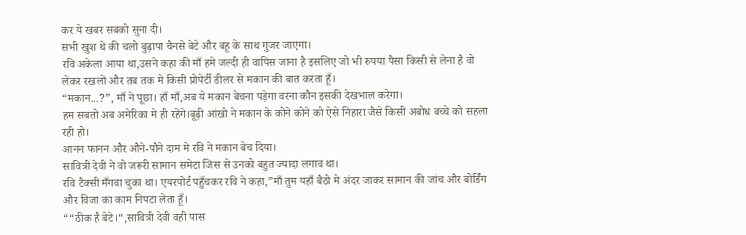कर ये खबर सबको सुना दी।
सभी खुश थे की चलो बुढ़ापा चैनसे बेटे और बहू के साथ गुजर जाएगा।
रवि अकेला आया था,उसने कहा की माँ हमे जल्दी ही वापिस जाना है इसलिए जो भी रुपया पैसा किसी से लेना है वो लेकर रखलों और तब तक मे किसी प्रोपेर्टी डीलर से मकान की बात करता हूँ।
“मकान...?”, माँ ने पूछा। हाँ माँ,अब ये मकान बेचना पड़ेगा वरना कौन इसकी देखभाल करेगा।
हम सबतो अब अमेरिका मे ही रहेंगे।बूढ़ी आंखो ने मकान के कोने कोने को ऐसे निहारा जैसे किसी अबोध बच्चे को सहला रही हो।
आनन फानन और औने-पौने दाम मे रवि ने मकान बेच दिया।
सावित्री देवी ने वो जरूरी सामान समेटा जिस से उनको बहुत ज्यादा लगाव था।
रवि टैक्सी मँगवा चुका था। एयरपोर्ट पहुँचकर रवि ने कहा,”माँ तुम यहाँ बैठो मे अंदर जाकर सामान की जांच और बोर्डिंग और विजा का काम निपटा लेता हूँ।
““ठीक है बेटे।“,सावित्री देवी वही पास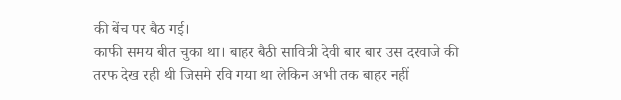की बेंच पर बैठ गई।
काफी समय बीत चुका था। बाहर बैठी सावित्री देवी बार बार उस दरवाजे की तरफ देख रही थी जिसमे रवि गया था लेकिन अभी तक बाहर नहीं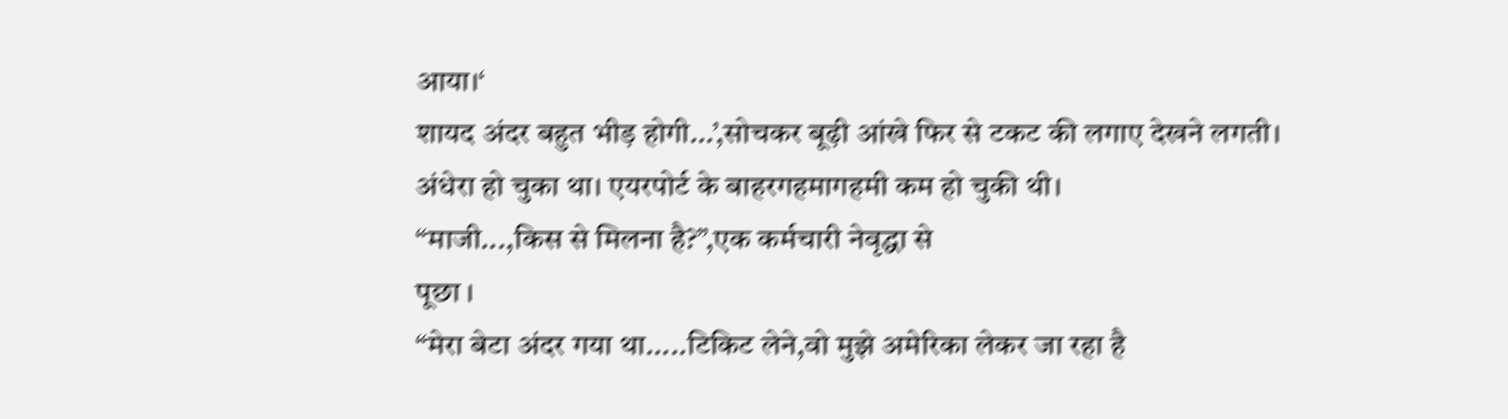आया।‘
शायद अंदर बहुत भीड़ होगी...’,सोचकर बूढ़ी आंखे फिर से टकट की लगाए देखने लगती।
अंधेरा हो चुका था। एयरपोर्ट के बाहरगहमागहमी कम हो चुकी थी।
“माजी...,किस से मिलना है?”,एक कर्मचारी नेवृद्धा से
पूछा ।
“मेरा बेटा अंदर गया था.....टिकिट लेने,वो मुझे अमेरिका लेकर जा रहा है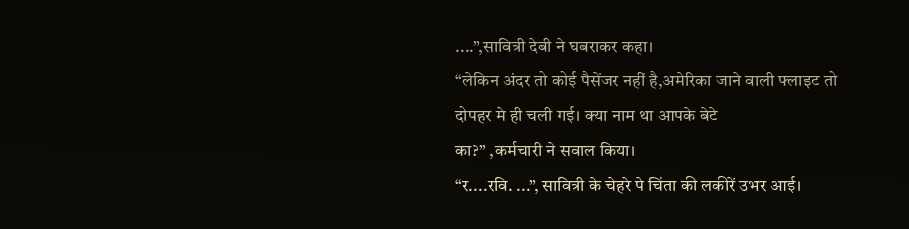....”,सावित्री देबी ने घबराकर कहा।
“लेकिन अंदर तो कोई पैसेंजर नहीं है,अमेरिका जाने वाली फ्लाइट तो दोपहर मे ही चली गई। क्या नाम था आपके बेटे
का?” ,कर्मचारी ने सवाल किया।
“र....रवि. ...”, सावित्री के चेहरे पे चिंता की लकीरें उभर आई।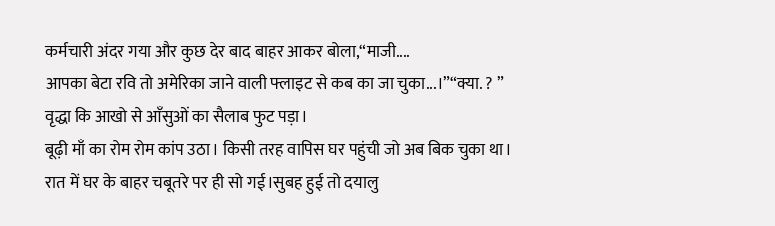कर्मचारी अंदर गया और कुछ देर बाद बाहर आकर बोला,“माजी....
आपका बेटा रवि तो अमेरिका जाने वाली फ्लाइट से कब का जा चुका...।”“क्या. ? ”
वृद्धा कि आखो से आँसुओं का सैलाब फुट पड़ा।
बूढ़ी माँ का रोम रोम कांप उठा। किसी तरह वापिस घर पहुंची जो अब बिक चुका था।
रात में घर के बाहर चबूतरे पर ही सो गई।सुबह हुई तो दयालु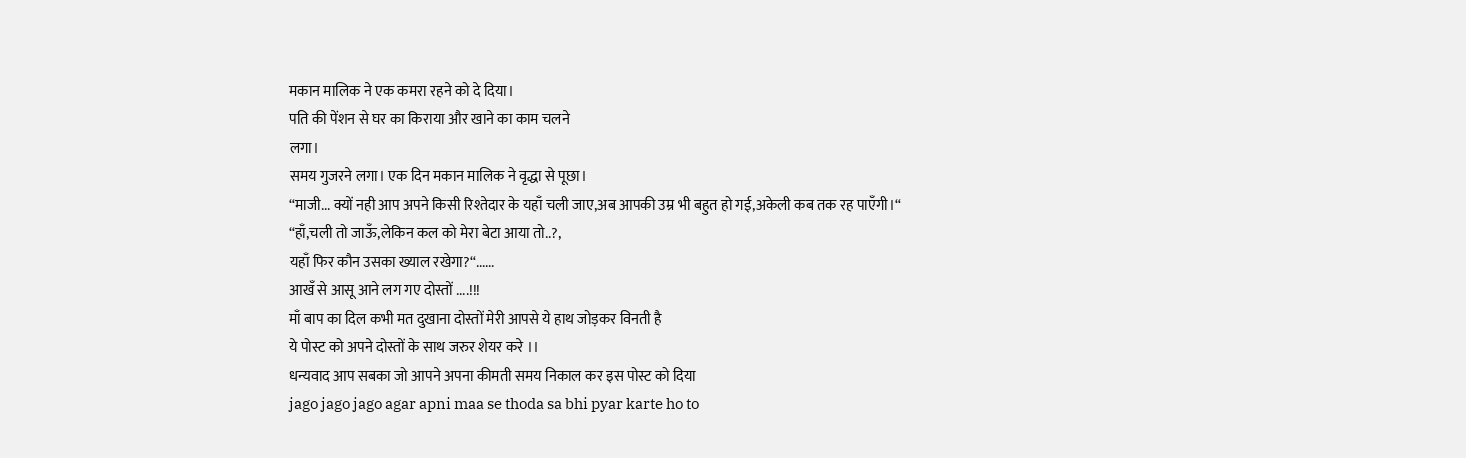मकान मालिक ने एक कमरा रहने को दे दिया।
पति की पेंशन से घर का किराया और खाने का काम चलने
लगा।
समय गुजरने लगा। एक दिन मकान मालिक ने वृद्धा से पूछा।
“माजी... क्यों नही आप अपने किसी रिश्तेदार के यहाँ चली जाए,अब आपकी उम्र भी बहुत हो गई,अकेली कब तक रह पाएँगी।“
“हाँ,चली तो जाऊँ,लेकिन कल को मेरा बेटा आया तो..?,
यहाँ फिर कौन उसका ख्याल रखेगा?“......
आखँ से आसू आने लग गए दोस्तों ....!!!
माँ बाप का दिल कभी मत दुखाना दोस्तों मेरी आपसे ये हाथ जोड़कर विनती है
ये पोस्ट को अपने दोस्तों के साथ जरुर शेयर करे ।।
धन्यवाद आप सबका जो आपने अपना कीमती समय निकाल कर इस पोस्ट को दिया
jago jago jago agar apni maa se thoda sa bhi pyar karte ho to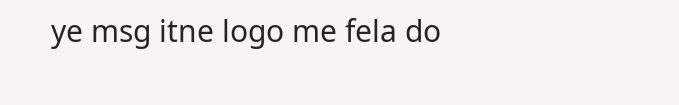ye msg itne logo me fela do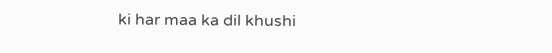ki har maa ka dil khushi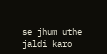se jhum uthe jaldi karo